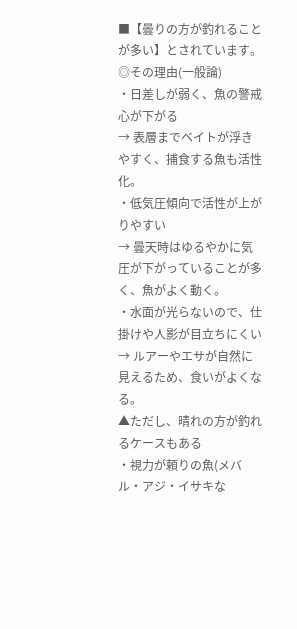■【曇りの方が釣れることが多い】とされています。
◎その理由(一般論)
・日差しが弱く、魚の警戒心が下がる
→ 表層までベイトが浮きやすく、捕食する魚も活性化。
・低気圧傾向で活性が上がりやすい
→ 曇天時はゆるやかに気圧が下がっていることが多く、魚がよく動く。
・水面が光らないので、仕掛けや人影が目立ちにくい
→ ルアーやエサが自然に見えるため、食いがよくなる。
▲ただし、晴れの方が釣れるケースもある
・視力が頼りの魚(メバル・アジ・イサキな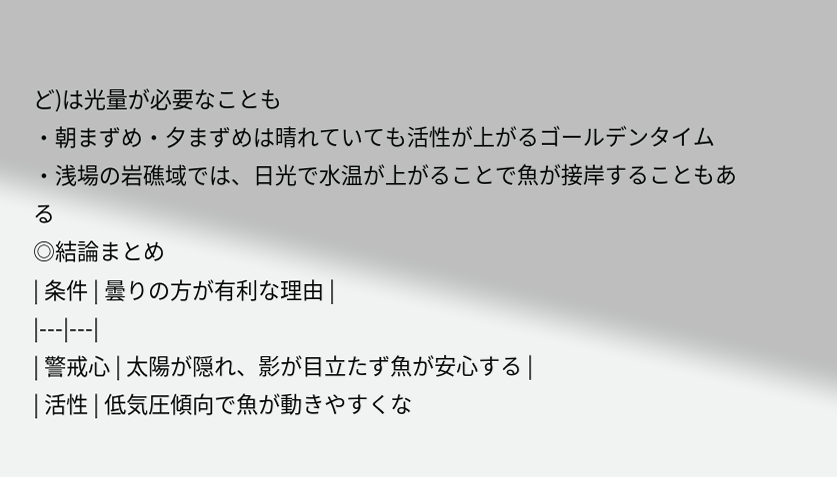ど)は光量が必要なことも
・朝まずめ・夕まずめは晴れていても活性が上がるゴールデンタイム
・浅場の岩礁域では、日光で水温が上がることで魚が接岸することもある
◎結論まとめ
| 条件 | 曇りの方が有利な理由 |
|---|---|
| 警戒心 | 太陽が隠れ、影が目立たず魚が安心する |
| 活性 | 低気圧傾向で魚が動きやすくな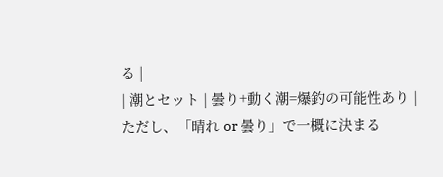る |
| 潮とセット | 曇り+動く潮=爆釣の可能性あり |
ただし、「晴れ or 曇り」で一概に決まる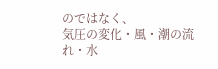のではなく、
気圧の変化・風・潮の流れ・水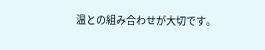温との組み合わせが大切です。